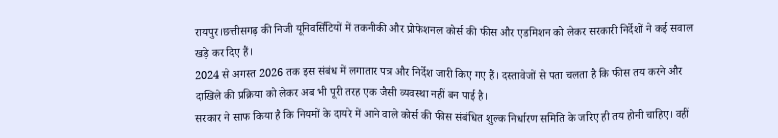रायपुर।छत्तीसगढ़ की निजी यूनिवर्सिटियों में तकनीकी और प्रोफेशनल कोर्स की फीस और एडमिशन को लेकर सरकारी निर्देशों ने कई सवाल खड़े कर दिए हैं।
2024 से अगस्त 2026 तक इस संबंध में लगातार पत्र और निर्देश जारी किए गए हैं। दस्तावेजों से पता चलता है कि फीस तय करने और दाखिले की प्रक्रिया को लेकर अब भी पूरी तरह एक जैसी व्यवस्था नहीं बन पाई है।
सरकार ने साफ किया है कि नियमों के दायरे में आने वाले कोर्स की फीस संबंधित शुल्क निर्धारण समिति के जरिए ही तय होनी चाहिए। वहीं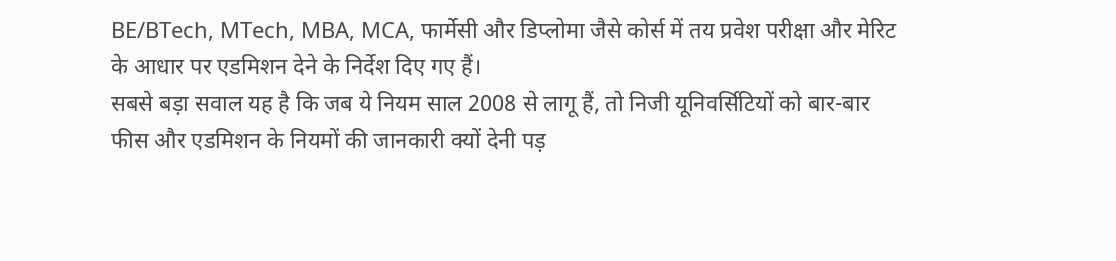BE/BTech, MTech, MBA, MCA, फार्मेसी और डिप्लोमा जैसे कोर्स में तय प्रवेश परीक्षा और मेरिट के आधार पर एडमिशन देने के निर्देश दिए गए हैं।
सबसे बड़ा सवाल यह है कि जब ये नियम साल 2008 से लागू हैं, तो निजी यूनिवर्सिटियों को बार-बार फीस और एडमिशन के नियमों की जानकारी क्यों देनी पड़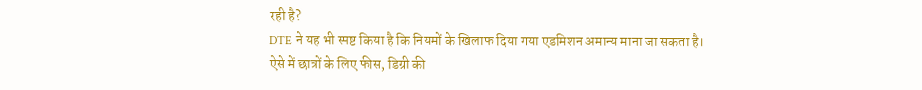रही है?
DTE ने यह भी स्पष्ट किया है कि नियमों के खिलाफ दिया गया एडमिशन अमान्य माना जा सकता है। ऐसे में छात्रों के लिए फीस, डिग्री की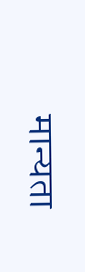मान्यता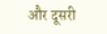और दूसरी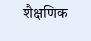शैक्षणिक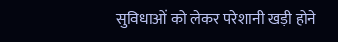सुविधाओं को लेकर परेशानी खड़ी होने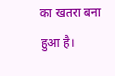का खतरा बना हुआ है।